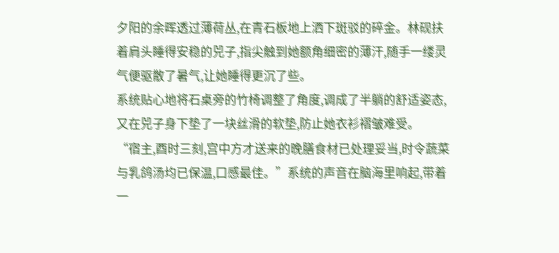夕阳的余晖透过薄荷丛,在青石板地上洒下斑驳的碎金。林砚扶着肩头睡得安稳的兕子,指尖触到她额角细密的薄汗,随手一缕灵气便驱散了暑气,让她睡得更沉了些。
系统贴心地将石桌旁的竹椅调整了角度,调成了半躺的舒适姿态,又在兕子身下垫了一块丝滑的软垫,防止她衣衫褶皱难受。
“宿主,酉时三刻,宫中方才送来的晚膳食材已处理妥当,时令蔬菜与乳鸽汤均已保温,口感最佳。”系统的声音在脑海里响起,带着一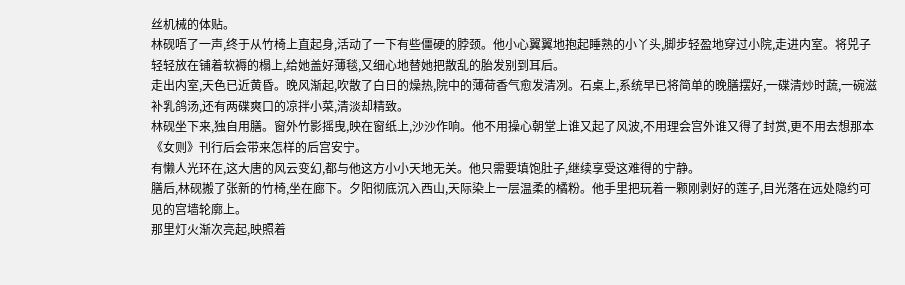丝机械的体贴。
林砚唔了一声,终于从竹椅上直起身,活动了一下有些僵硬的脖颈。他小心翼翼地抱起睡熟的小丫头,脚步轻盈地穿过小院,走进内室。将兕子轻轻放在铺着软褥的榻上,给她盖好薄毯,又细心地替她把散乱的胎发别到耳后。
走出内室,天色已近黄昏。晚风渐起,吹散了白日的燥热,院中的薄荷香气愈发清冽。石桌上,系统早已将简单的晚膳摆好,一碟清炒时蔬,一碗滋补乳鸽汤,还有两碟爽口的凉拌小菜,清淡却精致。
林砚坐下来,独自用膳。窗外竹影摇曳,映在窗纸上,沙沙作响。他不用操心朝堂上谁又起了风波,不用理会宫外谁又得了封赏,更不用去想那本《女则》刊行后会带来怎样的后宫安宁。
有懒人光环在,这大唐的风云变幻,都与他这方小小天地无关。他只需要填饱肚子,继续享受这难得的宁静。
膳后,林砚搬了张新的竹椅,坐在廊下。夕阳彻底沉入西山,天际染上一层温柔的橘粉。他手里把玩着一颗刚剥好的莲子,目光落在远处隐约可见的宫墙轮廓上。
那里灯火渐次亮起,映照着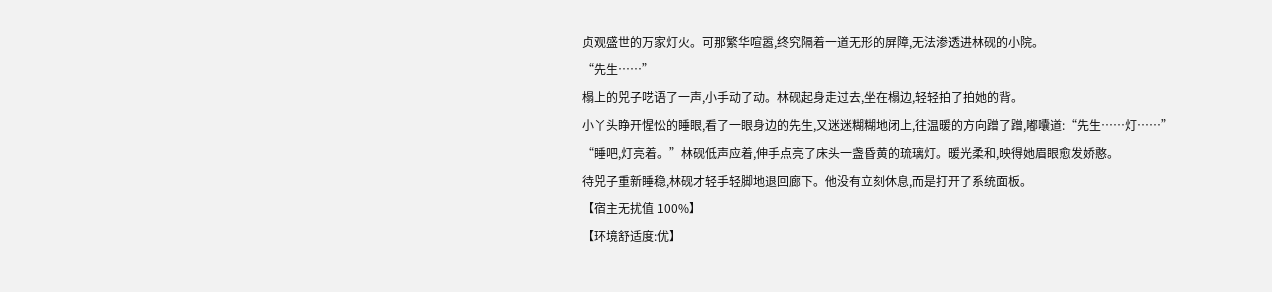贞观盛世的万家灯火。可那繁华喧嚣,终究隔着一道无形的屏障,无法渗透进林砚的小院。
“先生……”
榻上的兕子呓语了一声,小手动了动。林砚起身走过去,坐在榻边,轻轻拍了拍她的背。
小丫头睁开惺忪的睡眼,看了一眼身边的先生,又迷迷糊糊地闭上,往温暖的方向蹭了蹭,嘟囔道:“先生……灯……”
“睡吧,灯亮着。”林砚低声应着,伸手点亮了床头一盏昏黄的琉璃灯。暖光柔和,映得她眉眼愈发娇憨。
待兕子重新睡稳,林砚才轻手轻脚地退回廊下。他没有立刻休息,而是打开了系统面板。
【宿主无扰值 100%】
【环境舒适度:优】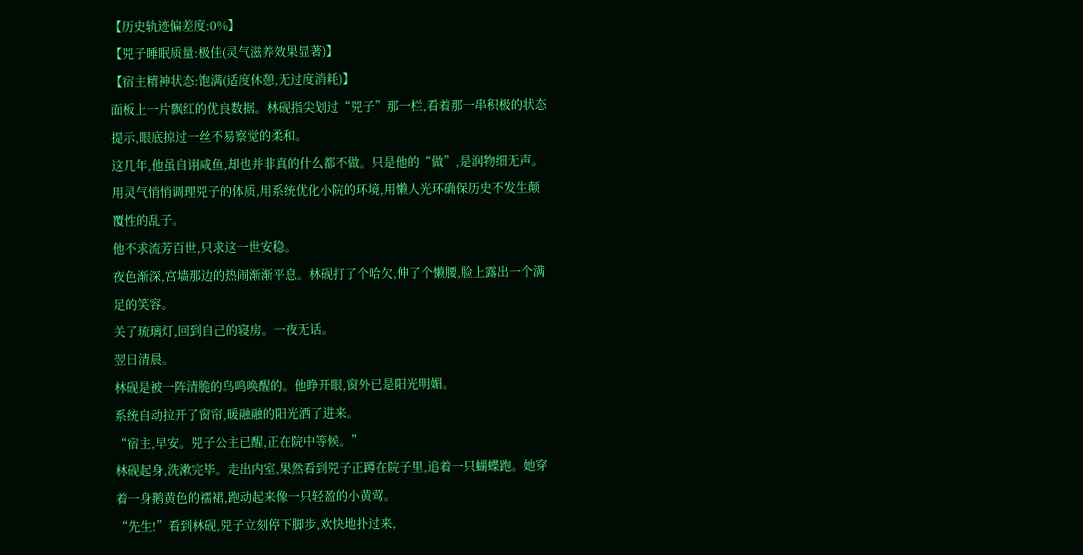【历史轨迹偏差度:0%】
【兕子睡眠质量:极佳(灵气滋养效果显著)】
【宿主精神状态:饱满(适度休憩,无过度消耗)】
面板上一片飘红的优良数据。林砚指尖划过“兕子”那一栏,看着那一串积极的状态提示,眼底掠过一丝不易察觉的柔和。
这几年,他虽自诩咸鱼,却也并非真的什么都不做。只是他的“做”,是润物细无声。用灵气悄悄调理兕子的体质,用系统优化小院的环境,用懒人光环确保历史不发生颠覆性的乱子。
他不求流芳百世,只求这一世安稳。
夜色渐深,宫墙那边的热闹渐渐平息。林砚打了个哈欠,伸了个懒腰,脸上露出一个满足的笑容。
关了琉璃灯,回到自己的寝房。一夜无话。
翌日清晨。
林砚是被一阵清脆的鸟鸣唤醒的。他睁开眼,窗外已是阳光明媚。
系统自动拉开了窗帘,暖融融的阳光洒了进来。
“宿主,早安。兕子公主已醒,正在院中等候。”
林砚起身,洗漱完毕。走出内室,果然看到兕子正蹲在院子里,追着一只蝴蝶跑。她穿着一身鹅黄色的襦裙,跑动起来像一只轻盈的小黄莺。
“先生!”看到林砚,兕子立刻停下脚步,欢快地扑过来,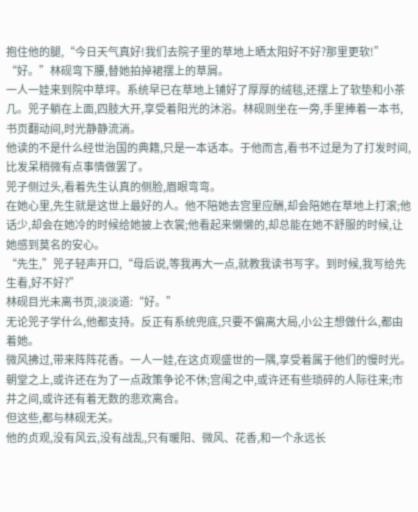抱住他的腿,“今日天气真好!我们去院子里的草地上晒太阳好不好?那里更软!”
“好。”林砚弯下腰,替她拍掉裙摆上的草屑。
一人一娃来到院中草坪。系统早已在草地上铺好了厚厚的绒毯,还摆上了软垫和小茶几。兕子躺在上面,四肢大开,享受着阳光的沐浴。林砚则坐在一旁,手里捧着一本书,书页翻动间,时光静静流淌。
他读的不是什么经世治国的典籍,只是一本话本。于他而言,看书不过是为了打发时间,比发呆稍微有点事情做罢了。
兕子侧过头,看着先生认真的侧脸,眉眼弯弯。
在她心里,先生就是这世上最好的人。他不陪她去宫里应酬,却会陪她在草地上打滚;他话少,却会在她冷的时候给她披上衣裳;他看起来懒懒的,却总能在她不舒服的时候,让她感到莫名的安心。
“先生,”兕子轻声开口,“母后说,等我再大一点,就教我读书写字。到时候,我写给先生看,好不好?”
林砚目光未离书页,淡淡道:“好。”
无论兕子学什么,他都支持。反正有系统兜底,只要不偏离大局,小公主想做什么,都由着她。
微风拂过,带来阵阵花香。一人一娃,在这贞观盛世的一隅,享受着属于他们的慢时光。
朝堂之上,或许还在为了一点政策争论不休;宫闱之中,或许还有些琐碎的人际往来;市井之间,或许还有着无数的悲欢离合。
但这些,都与林砚无关。
他的贞观,没有风云,没有战乱,只有暖阳、微风、花香,和一个永远长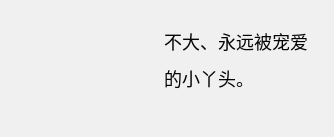不大、永远被宠爱的小丫头。